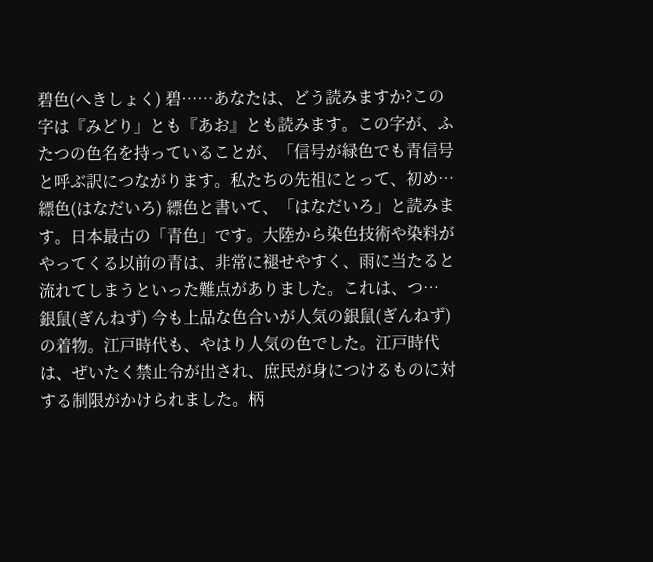碧色(へきしょく) 碧……あなたは、どう読みますか?この字は『みどり」とも『あお』とも読みます。この字が、ふたつの色名を持っていることが、「信号が緑色でも青信号と呼ぶ訳につながります。私たちの先祖にとって、初め…
縹色(はなだいろ) 縹色と書いて、「はなだいろ」と読みます。日本最古の「青色」です。大陸から染色技術や染料がやってくる以前の青は、非常に褪せやすく、雨に当たると流れてしまうといった難点がありました。これは、つ…
銀鼠(ぎんねず) 今も上品な色合いが人気の銀鼠(ぎんねず)の着物。江戸時代も、やはり人気の色でした。江戸時代は、ぜいたく禁止令が出され、庶民が身につけるものに対する制限がかけられました。柄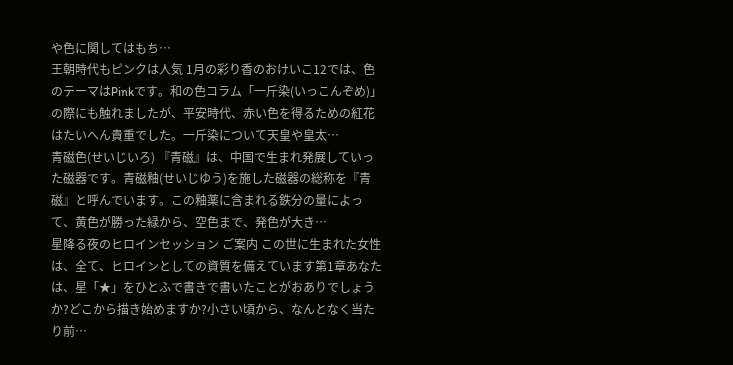や色に関してはもち…
王朝時代もピンクは人気 1月の彩り香のおけいこ12では、色のテーマはPinkです。和の色コラム「一斤染(いっこんぞめ)」の際にも触れましたが、平安時代、赤い色を得るための紅花はたいへん貴重でした。一斤染について天皇や皇太…
青磁色(せいじいろ) 『青磁』は、中国で生まれ発展していった磁器です。青磁釉(せいじゆう)を施した磁器の総称を『青磁』と呼んでいます。この釉薬に含まれる鉄分の量によって、黄色が勝った緑から、空色まで、発色が大き…
星降る夜のヒロインセッション ご案内 この世に生まれた女性は、全て、ヒロインとしての資質を備えています第1章あなたは、星「★」をひとふで書きで書いたことがおありでしょうか?どこから描き始めますか?小さい頃から、なんとなく当たり前…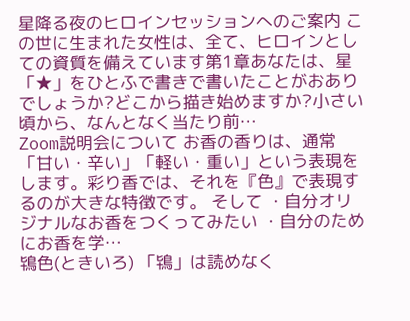星降る夜のヒロインセッションへのご案内 この世に生まれた女性は、全て、ヒロインとしての資質を備えています第1章あなたは、星「★」をひとふで書きで書いたことがおありでしょうか?どこから描き始めますか?小さい頃から、なんとなく当たり前…
Zoom説明会について お香の香りは、通常「甘い・辛い」「軽い・重い」という表現をします。彩り香では、それを『色』で表現するのが大きな特徴です。 そして ・自分オリジナルなお香をつくってみたい ・自分のためにお香を学…
鴇色(ときいろ) 「鴇」は読めなく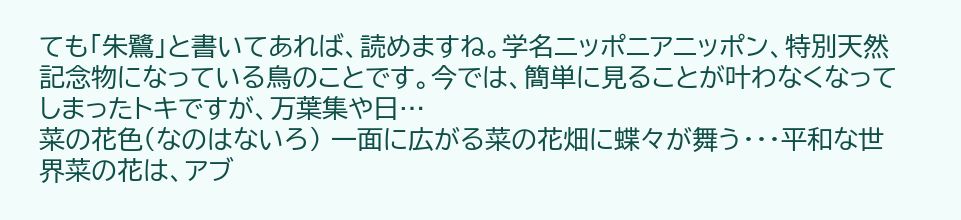ても「朱鷺」と書いてあれば、読めますね。学名ニッポニアニッポン、特別天然記念物になっている鳥のことです。今では、簡単に見ることが叶わなくなってしまったトキですが、万葉集や日…
菜の花色(なのはないろ) 一面に広がる菜の花畑に蝶々が舞う・・・平和な世界菜の花は、アブ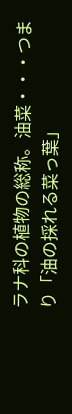ラナ科の植物の総称。油菜・・・つまり「油の採れる菜っ葉」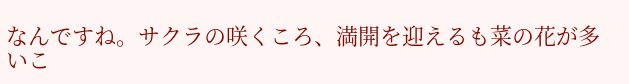なんですね。サクラの咲くころ、満開を迎えるも菜の花が多いこ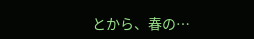とから、春の…